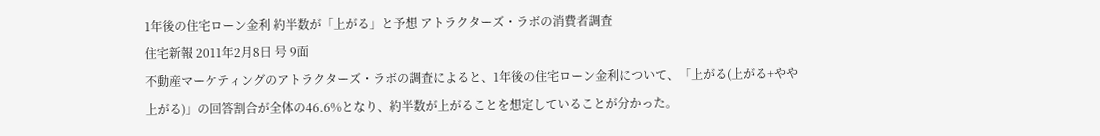1年後の住宅ローン金利 約半数が「上がる」と予想 アトラクターズ・ラボの消費者調査
住宅新報 2011年2月8日 号 9面
不動産マーケティングのアトラクターズ・ラボの調査によると、1年後の住宅ローン金利について、「上がる(上がる+やや上がる)」の回答割合が全体の46.6%となり、約半数が上がることを想定していることが分かった。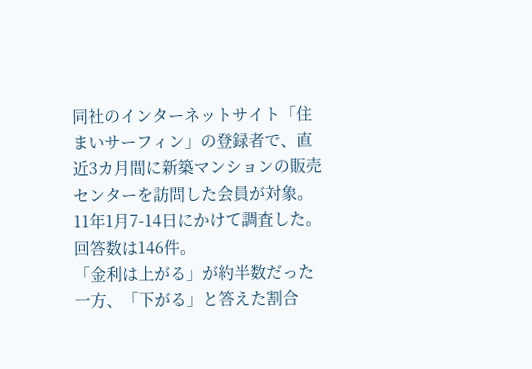同社のインターネットサイト「住まいサーフィン」の登録者で、直近3カ月間に新築マンションの販売センターを訪問した会員が対象。11年1月7-14日にかけて調査した。回答数は146件。
「金利は上がる」が約半数だった一方、「下がる」と答えた割合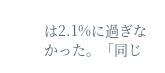は2.1%に過ぎなかった。「同じ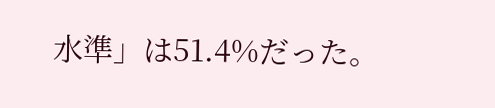水準」は51.4%だった。